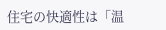住宅の快適性は「温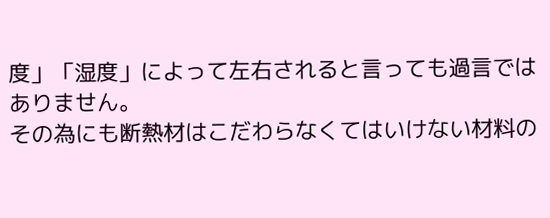度」「湿度」によって左右されると言っても過言ではありません。
その為にも断熱材はこだわらなくてはいけない材料の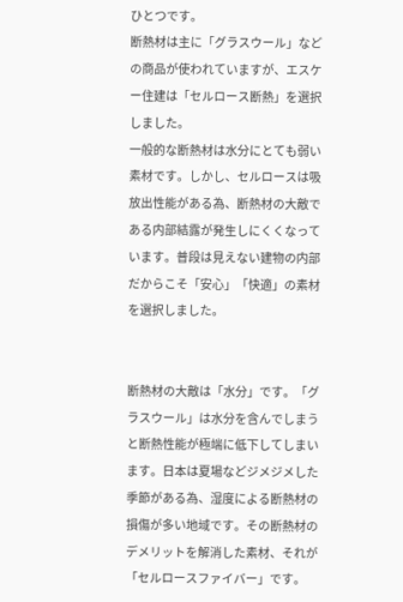ひとつです。
断熱材は主に「グラスウール」などの商品が使われていますが、エスケー住建は「セルロース断熱」を選択しました。
一般的な断熱材は水分にとても弱い素材です。しかし、セルロースは吸放出性能がある為、断熱材の大敵である内部結露が発生しにくくなっています。普段は見えない建物の内部だからこそ「安心」「快適」の素材を選択しました。


断熱材の大敵は「水分」です。「グラスウール」は水分を含んでしまうと断熱性能が極端に低下してしまいます。日本は夏場などジメジメした季節がある為、湿度による断熱材の損傷が多い地域です。その断熱材のデメリットを解消した素材、それが「セルロースファイバー」です。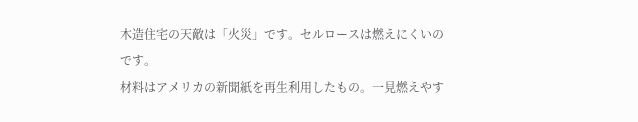木造住宅の天敵は「火災」です。セルロースは燃えにくいのです。
材料はアメリカの新聞紙を再生利用したもの。一見燃えやす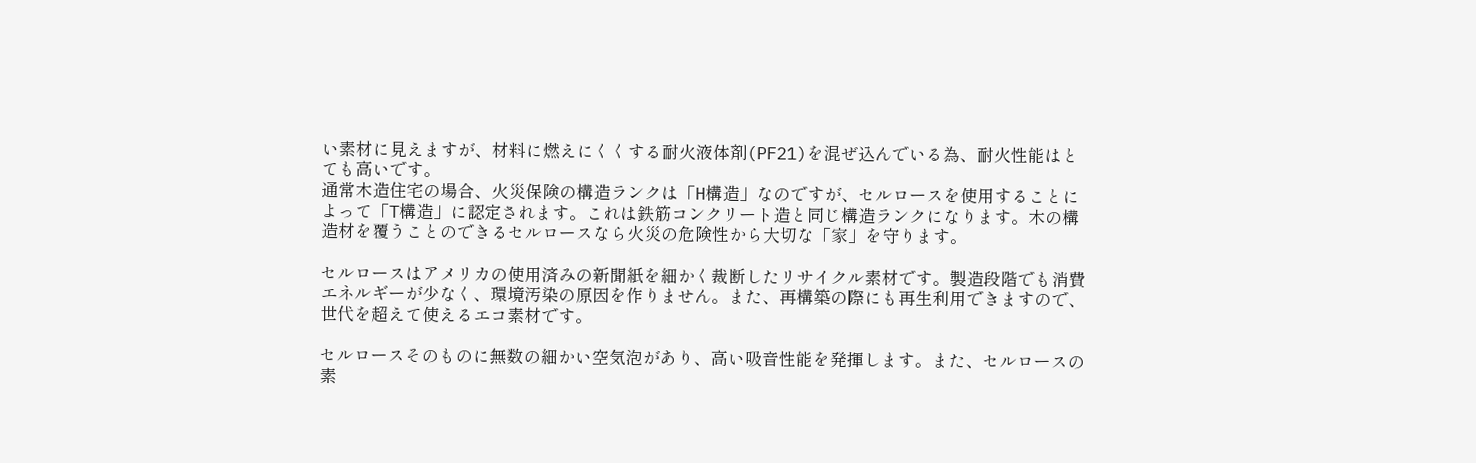い素材に見えますが、材料に燃えにくくする耐火液体剤(PF21)を混ぜ込んでいる為、耐火性能はとても高いです。
通常木造住宅の場合、火災保険の構造ランクは「H構造」なのですが、セルロースを使用することによって「T構造」に認定されます。これは鉄筋コンクリート造と同じ構造ランクになります。木の構造材を覆うことのできるセルロースなら火災の危険性から大切な「家」を守ります。

セルロースはアメリカの使用済みの新聞紙を細かく裁断したリサイクル素材です。製造段階でも消費エネルギーが少なく、環境汚染の原因を作りません。また、再構築の際にも再生利用できますので、世代を超えて使えるエコ素材です。

セルロースそのものに無数の細かい空気泡があり、高い吸音性能を発揮します。また、セルロースの素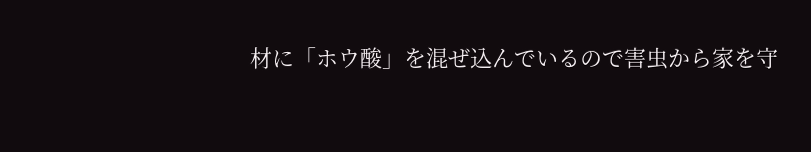材に「ホウ酸」を混ぜ込んでいるので害虫から家を守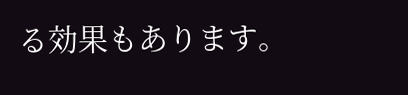る効果もあります。